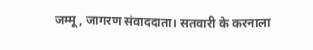जम्मू, जागरण संवाददाता। सतवारी के करनाला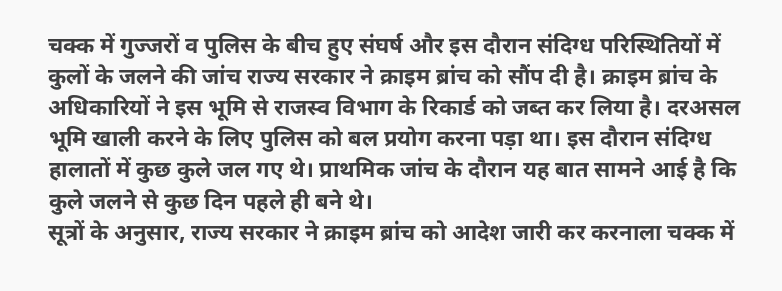चक्क में गुज्जरों व पुलिस के बीच हुए संघर्ष और इस दौरान संदिग्ध परिस्थितियों में कुलों के जलने की जांच राज्य सरकार ने क्राइम ब्रांच को सौंप दी है। क्राइम ब्रांच के अधिकारियों ने इस भूमि से राजस्व विभाग के रिकार्ड को जब्त कर लिया है। दरअसल भूमि खाली करने के लिए पुलिस को बल प्रयोग करना पड़ा था। इस दौरान संदिग्ध हालातों में कुछ कुले जल गए थे। प्राथमिक जांच के दौरान यह बात सामने आई है कि कुले जलने से कुछ दिन पहले ही बने थे।
सूत्रों के अनुसार, राज्य सरकार ने क्राइम ब्रांच को आदेश जारी कर करनाला चक्क में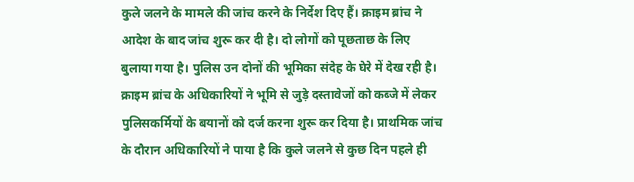कुले जलने के मामले की जांच करने के निर्देश दिए हैं। क्राइम ब्रांच ने आदेश के बाद जांच शुरू कर दी है। दो लोगों को पूछताछ के लिए बुलाया गया है। पुलिस उन दोनों की भूमिका संदेह के घेरे में देख रही है। क्राइम ब्रांच के अधिकारियों ने भूमि से जुड़े दस्तावेजों को कब्जे में लेकर पुलिसकर्मियों के बयानों को दर्ज करना शुरू कर दिया है। प्राथमिक जांच के दौरान अधिकारियों ने पाया है कि कुले जलने से कुछ दिन पहले ही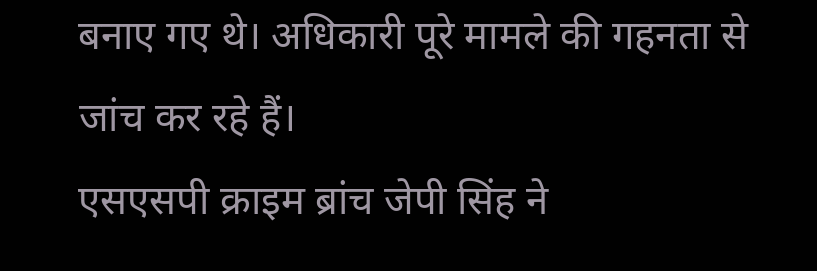बनाए गए थे। अधिकारी पूरे मामले की गहनता से जांच कर रहे हैं।
एसएसपी क्राइम ब्रांच जेपी सिंह ने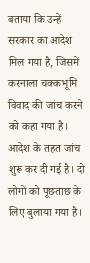बताया कि उन्हें सरकार का आदेश मिल गया है, जिसमें करनाला चक्कभूमि विवाद की जांच करने को कहा गया है। आदेश के तहत जांच शुरू कर दी गई है। दो लोगों को पूछताछ के लिए बुलाया गया है।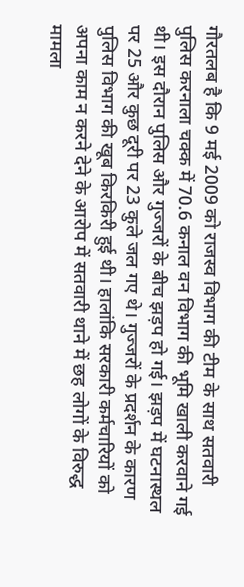गौरतलब है कि 9 मई 2009 को राजस्व विभाग की टीम के साथ सतवारी पुलिस करनाला चक्क में 70.6 कनाल वन विभाग की भूमि खाली करवाने गई थी। इस दौरान पुलिस और गुज्जरों के बीच झड़प हो गई। झड़प में घटनास्थल पर 25 और कुछ दूरी पर 23 कुले जल गए थे। गुज्जरों के प्रदर्शन के कारण पुलिस विभाग की खूब किरकिरी हुई थी। हालांकि सरकारी कर्मचारियों को अपना काम न करने देने के आरोप में सतवारी थाने में छह लोगों के विरुद्ध मामला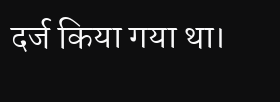दर्ज किया गया था।